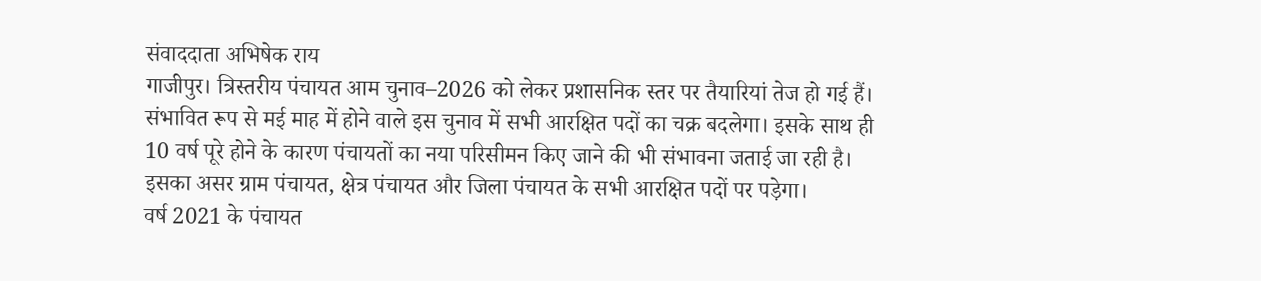संवाददाता अभिषेक राय
गाजीपुर। त्रिस्तरीय पंचायत आम चुनाव–2026 को लेकर प्रशासनिक स्तर पर तैयारियां तेज हो गई हैं। संभावित रूप से मई माह में होने वाले इस चुनाव में सभी आरक्षित पदों का चक्र बदलेगा। इसके साथ ही 10 वर्ष पूरे होने के कारण पंचायतों का नया परिसीमन किए जाने की भी संभावना जताई जा रही है। इसका असर ग्राम पंचायत, क्षेत्र पंचायत और जिला पंचायत के सभी आरक्षित पदों पर पड़ेगा।
वर्ष 2021 के पंचायत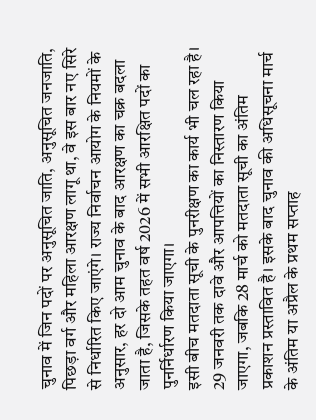चुनाव में जिन पदों पर अनुसूचित जाति, अनुसूचित जनजाति, पिछड़ा वर्ग और महिला आरक्षण लागू था, वे इस बार नए सिरे से निर्धारित किए जाएंगे। राज्य निर्वाचन आयोग के नियमों के अनुसार, हर दो आम चुनाव के बाद आरक्षण का चक्र बदला जाता है, जिसके तहत वर्ष 2026 में सभी आरक्षित पदों का पुनर्निर्धारण किया जाएगा।
इसी बीच मतदाता सूची के पुनरीक्षण का कार्य भी चल रहा है। 29 जनवरी तक दावे और आपत्तियों का निस्तारण किया जाएगा, जबकि 28 मार्च को मतदाता सूची का अंतिम प्रकाशन प्रस्तावित है। इसके बाद चुनाव की अधिसूचना मार्च के अंतिम या अप्रैल के प्रथम सप्ताह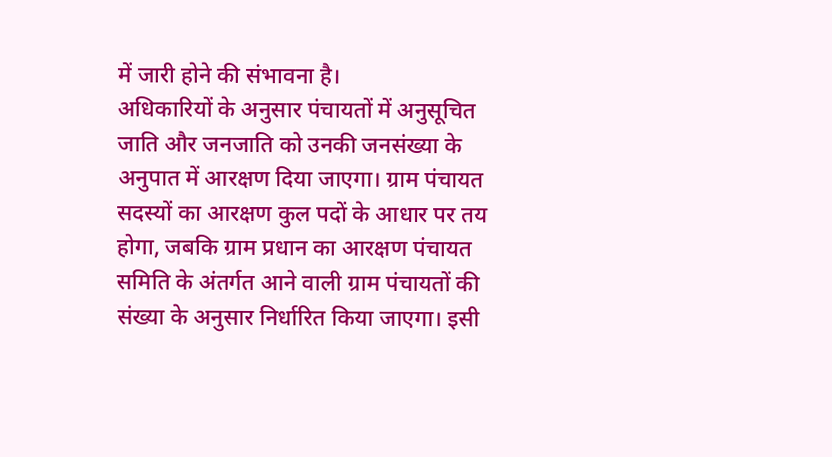में जारी होने की संभावना है।
अधिकारियों के अनुसार पंचायतों में अनुसूचित जाति और जनजाति को उनकी जनसंख्या के अनुपात में आरक्षण दिया जाएगा। ग्राम पंचायत सदस्यों का आरक्षण कुल पदों के आधार पर तय होगा, जबकि ग्राम प्रधान का आरक्षण पंचायत समिति के अंतर्गत आने वाली ग्राम पंचायतों की संख्या के अनुसार निर्धारित किया जाएगा। इसी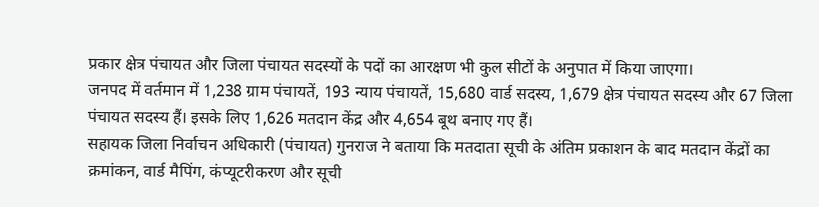प्रकार क्षेत्र पंचायत और जिला पंचायत सदस्यों के पदों का आरक्षण भी कुल सीटों के अनुपात में किया जाएगा।
जनपद में वर्तमान में 1,238 ग्राम पंचायतें, 193 न्याय पंचायतें, 15,680 वार्ड सदस्य, 1,679 क्षेत्र पंचायत सदस्य और 67 जिला पंचायत सदस्य हैं। इसके लिए 1,626 मतदान केंद्र और 4,654 बूथ बनाए गए हैं।
सहायक जिला निर्वाचन अधिकारी (पंचायत) गुनराज ने बताया कि मतदाता सूची के अंतिम प्रकाशन के बाद मतदान केंद्रों का क्रमांकन, वार्ड मैपिंग, कंप्यूटरीकरण और सूची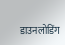डाउनलोडिंग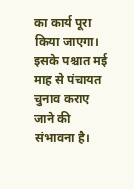का कार्य पूरा किया जाएगा। इसके पश्चात मई माह से पंचायत चुनाव कराए जाने की संभावना है।